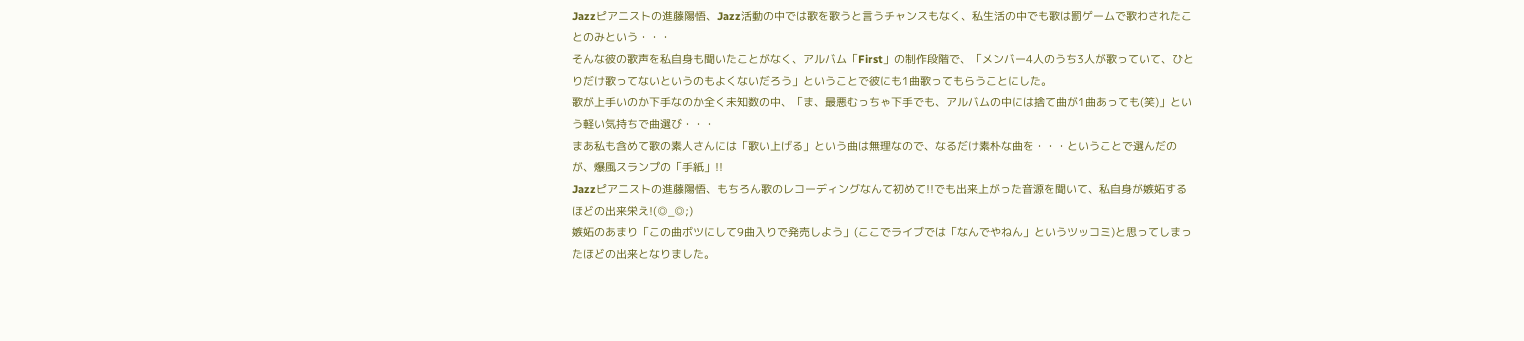Jazzピアニストの進藤陽悟、Jazz活動の中では歌を歌うと言うチャンスもなく、私生活の中でも歌は罰ゲームで歌わされたことのみという・・・
そんな彼の歌声を私自身も聞いたことがなく、アルバム「First」の制作段階で、「メンバー4人のうち3人が歌っていて、ひとりだけ歌ってないというのもよくないだろう」ということで彼にも1曲歌ってもらうことにした。
歌が上手いのか下手なのか全く未知数の中、「ま、最悪むっちゃ下手でも、アルバムの中には捨て曲が1曲あっても(笑)」という軽い気持ちで曲選び・・・
まあ私も含めて歌の素人さんには「歌い上げる」という曲は無理なので、なるだけ素朴な曲を・・・ということで選んだのが、爆風スランプの「手紙」!!
Jazzピアニストの進藤陽悟、もちろん歌のレコーディングなんて初めて!!でも出来上がった音源を聞いて、私自身が嫉妬するほどの出来栄え!(◎_◎;)
嫉妬のあまり「この曲ボツにして9曲入りで発売しよう」(ここでライブでは「なんでやねん」というツッコミ)と思ってしまったほどの出来となりました。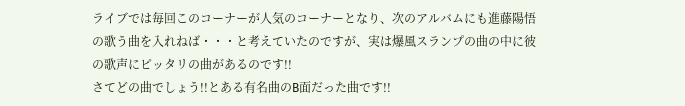ライブでは毎回このコーナーが人気のコーナーとなり、次のアルバムにも進藤陽悟の歌う曲を入れねば・・・と考えていたのですが、実は爆風スランプの曲の中に彼の歌声にピッタリの曲があるのです!!
さてどの曲でしょう!!とある有名曲のB面だった曲です!!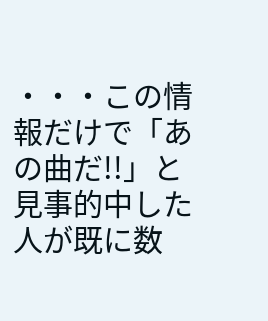・・・この情報だけで「あの曲だ!!」と見事的中した人が既に数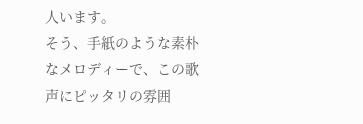人います。
そう、手紙のような素朴なメロディーで、この歌声にピッタリの雰囲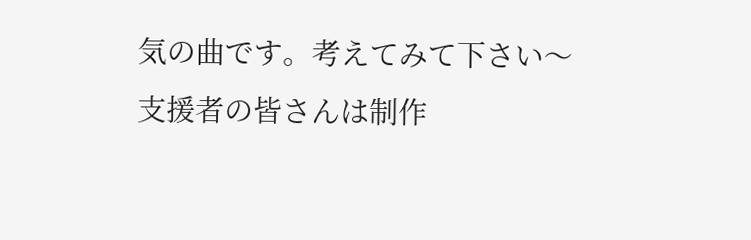気の曲です。考えてみて下さい〜
支援者の皆さんは制作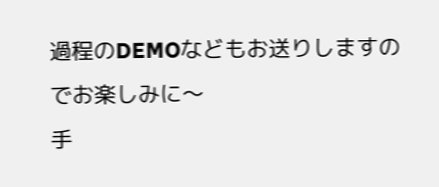過程のDEMOなどもお送りしますのでお楽しみに〜
手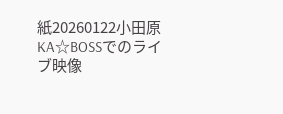紙20260122小田原KA☆BOSSでのライブ映像